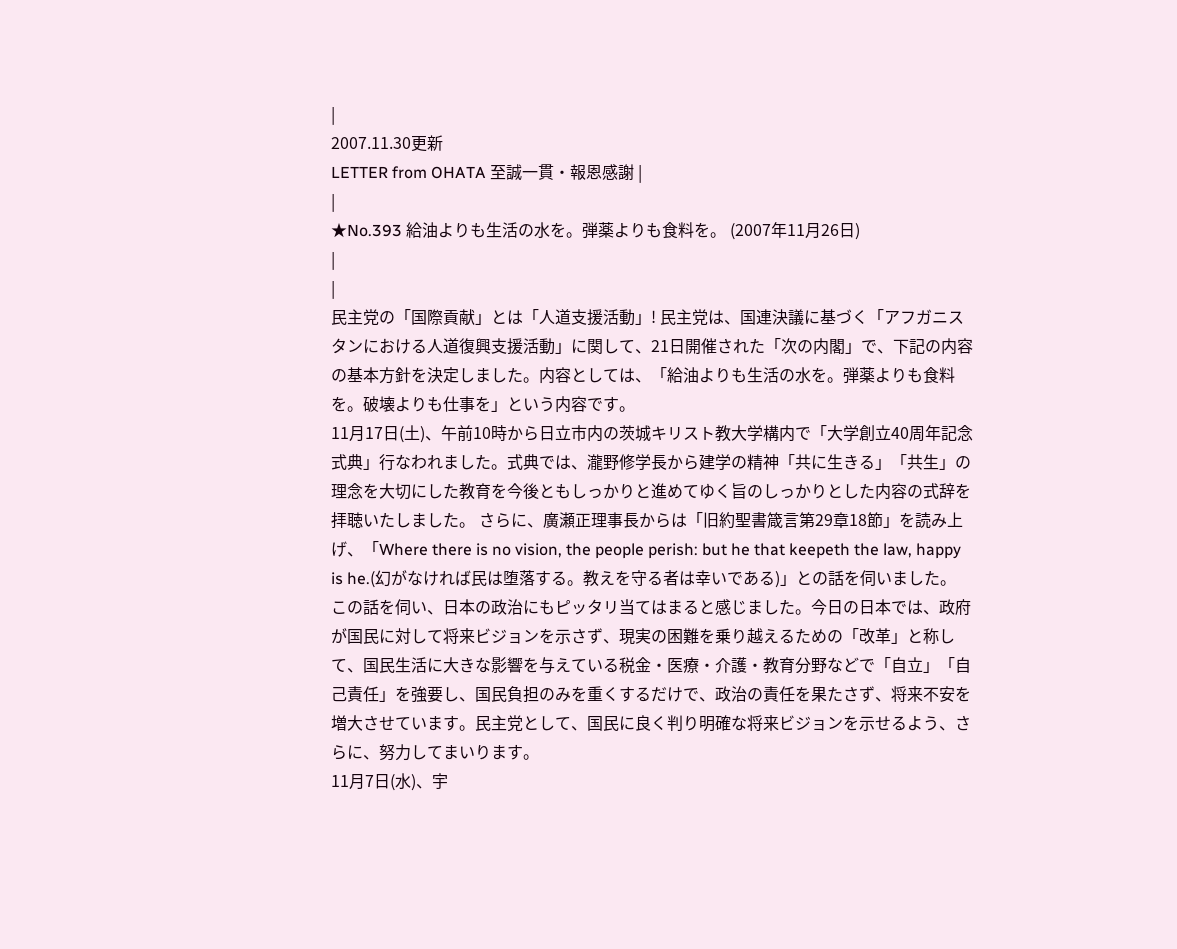|
2007.11.30更新
LETTER from OHATA 至誠一貫・報恩感謝 |
|
★No.393 給油よりも生活の水を。弾薬よりも食料を。 (2007年11月26日)
|
|
民主党の「国際貢献」とは「人道支援活動」! 民主党は、国連決議に基づく「アフガニスタンにおける人道復興支援活動」に関して、21日開催された「次の内閣」で、下記の内容の基本方針を決定しました。内容としては、「給油よりも生活の水を。弾薬よりも食料を。破壊よりも仕事を」という内容です。
11月17日(土)、午前10時から日立市内の茨城キリスト教大学構内で「大学創立40周年記念式典」行なわれました。式典では、瀧野修学長から建学の精神「共に生きる」「共生」の理念を大切にした教育を今後ともしっかりと進めてゆく旨のしっかりとした内容の式辞を拝聴いたしました。 さらに、廣瀬正理事長からは「旧約聖書箴言第29章18節」を読み上げ、「Where there is no vision, the people perish: but he that keepeth the law, happy is he.(幻がなければ民は堕落する。教えを守る者は幸いである)」との話を伺いました。 この話を伺い、日本の政治にもピッタリ当てはまると感じました。今日の日本では、政府が国民に対して将来ビジョンを示さず、現実の困難を乗り越えるための「改革」と称して、国民生活に大きな影響を与えている税金・医療・介護・教育分野などで「自立」「自己責任」を強要し、国民負担のみを重くするだけで、政治の責任を果たさず、将来不安を増大させています。民主党として、国民に良く判り明確な将来ビジョンを示せるよう、さらに、努力してまいります。
11月7日(水)、宇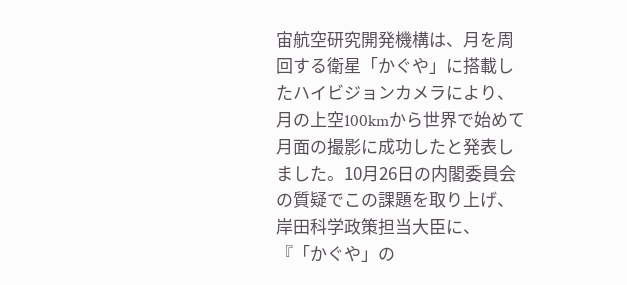宙航空研究開発機構は、月を周回する衛星「かぐや」に搭載したハイビジョンカメラにより、月の上空100kmから世界で始めて月面の撮影に成功したと発表しました。10月26日の内閣委員会の質疑でこの課題を取り上げ、岸田科学政策担当大臣に、『「かぐや」の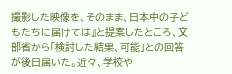撮影した映像を、そのまま、日本中の子どもたちに届けては』と提案したところ、文部省から「検討した結果、可能」との回答が後日届いた。近々、学校や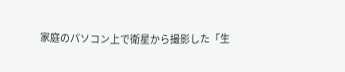家庭のパソコン上で衛星から撮影した「生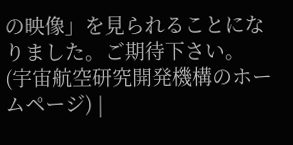の映像」を見られることになりました。ご期待下さい。 (宇宙航空研究開発機構のホームページ) |